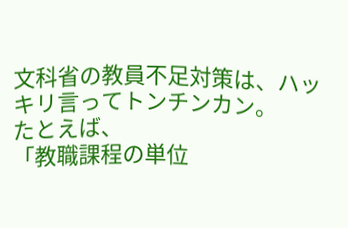文科省の教員不足対策は、ハッキリ言ってトンチンカン。
たとえば、
「教職課程の単位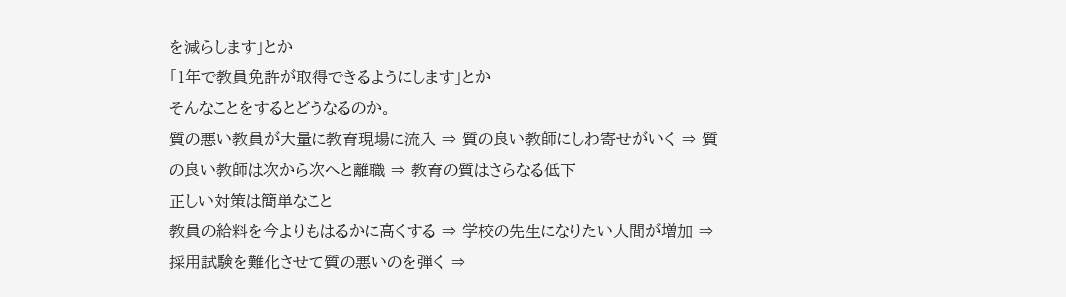を減らします」とか
「1年で教員免許が取得できるようにします」とか
そんなことをするとどうなるのか。
質の悪い教員が大量に教育現場に流入 ⇒ 質の良い教師にしわ寄せがいく ⇒ 質の良い教師は次から次へと離職 ⇒ 教育の質はさらなる低下
正しい対策は簡単なこと
教員の給料を今よりもはるかに高くする ⇒ 学校の先生になりたい人間が増加 ⇒ 採用試験を難化させて質の悪いのを弾く ⇒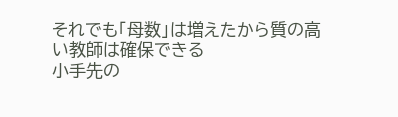それでも「母数」は増えたから質の高い教師は確保できる
小手先の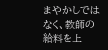まやかしではなく、教師の給料を上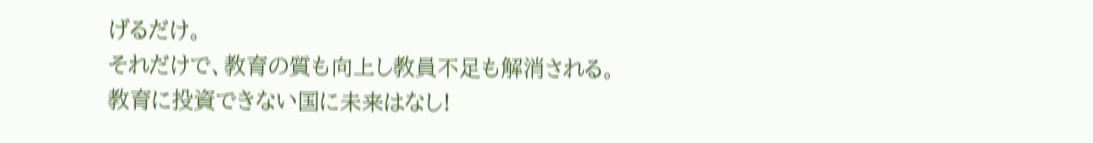げるだけ。
それだけで、教育の質も向上し教員不足も解消される。
教育に投資できない国に未来はなし!